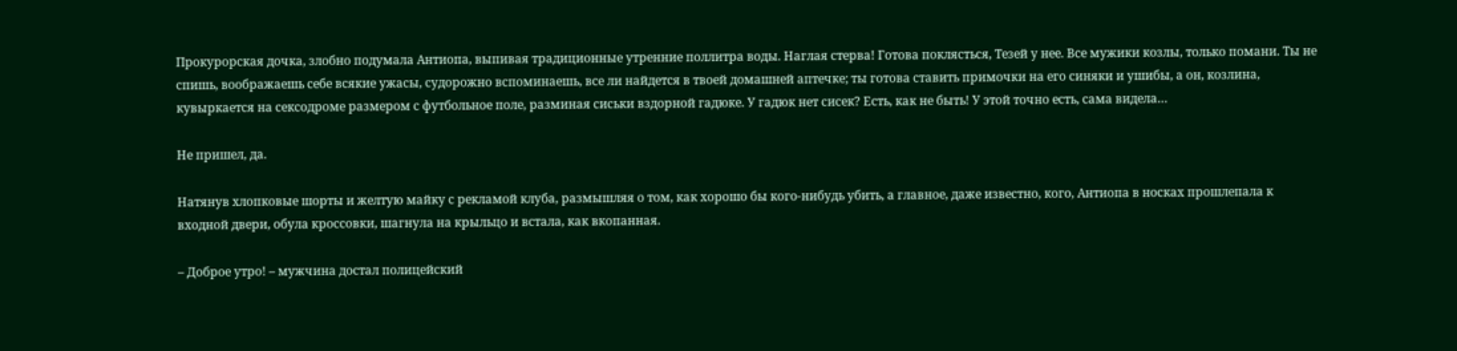Прокурорская дочка, злобно подумала Антиопа, выпивая традиционные утренние поллитра воды. Наглая стерва! Готова поклясться, Тезей у нее. Все мужики козлы, только помани. Ты не спишь, воображаешь себе всякие ужасы, судорожно вспоминаешь, все ли найдется в твоей домашней аптечке; ты готова ставить примочки на его синяки и ушибы, а он, козлина, кувыркается на сексодроме размером с футбольное поле, разминая сиськи вздорной гадюке. У гадюк нет сисек? Есть, как не быть! У этой точно есть, сама видела…

Не пришел, да.

Натянув хлопковые шорты и желтую майку с рекламой клуба, размышляя о том, как хорошо бы кого-нибудь убить, а главное, даже известно, кого, Антиопа в носках прошлепала к входной двери, обула кроссовки, шагнула на крыльцо и встала, как вкопанная.

– Доброе утро! – мужчина достал полицейский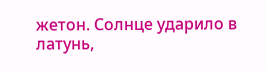жетон. Солнце ударило в латунь,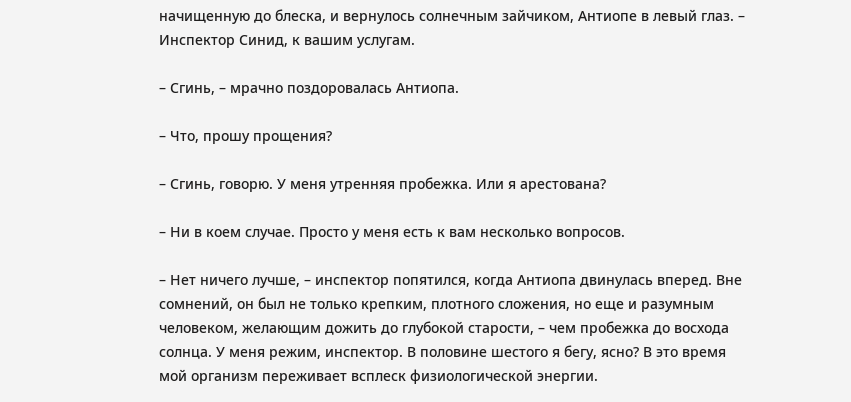начищенную до блеска, и вернулось солнечным зайчиком, Антиопе в левый глаз. – Инспектор Синид, к вашим услугам.

– Сгинь, – мрачно поздоровалась Антиопа.

– Что, прошу прощения?

– Сгинь, говорю. У меня утренняя пробежка. Или я арестована?

– Ни в коем случае. Просто у меня есть к вам несколько вопросов.

– Нет ничего лучше, – инспектор попятился, когда Антиопа двинулась вперед. Вне сомнений, он был не только крепким, плотного сложения, но еще и разумным человеком, желающим дожить до глубокой старости, – чем пробежка до восхода солнца. У меня режим, инспектор. В половине шестого я бегу, ясно? В это время мой организм переживает всплеск физиологической энергии.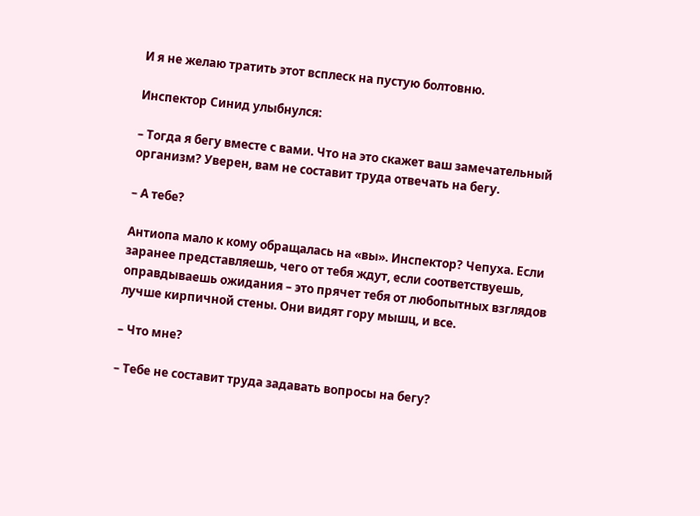И я не желаю тратить этот всплеск на пустую болтовню.

Инспектор Синид улыбнулся:

– Тогда я бегу вместе с вами. Что на это скажет ваш замечательный организм? Уверен, вам не составит труда отвечать на бегу.

– А тебе?

Антиопа мало к кому обращалась на «вы». Инспектор? Чепуха. Если заранее представляешь, чего от тебя ждут, если соответствуешь, оправдываешь ожидания – это прячет тебя от любопытных взглядов лучше кирпичной стены. Они видят гору мышц, и все.

– Что мне?

– Тебе не составит труда задавать вопросы на бегу?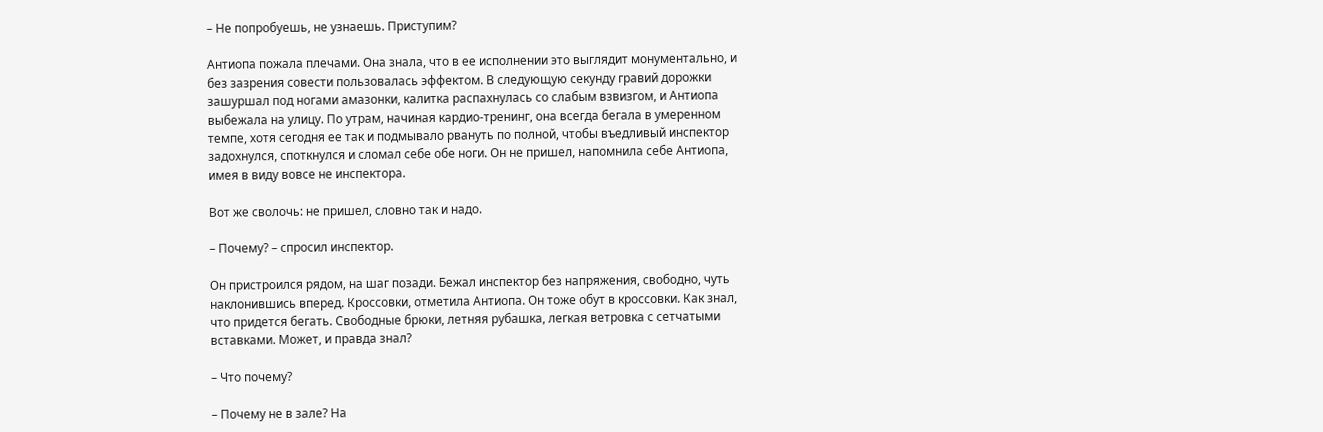– Не попробуешь, не узнаешь. Приступим?

Антиопа пожала плечами. Она знала, что в ее исполнении это выглядит монументально, и без зазрения совести пользовалась эффектом. В следующую секунду гравий дорожки зашуршал под ногами амазонки, калитка распахнулась со слабым взвизгом, и Антиопа выбежала на улицу. По утрам, начиная кардио-тренинг, она всегда бегала в умеренном темпе, хотя сегодня ее так и подмывало рвануть по полной, чтобы въедливый инспектор задохнулся, споткнулся и сломал себе обе ноги. Он не пришел, напомнила себе Антиопа, имея в виду вовсе не инспектора.

Вот же сволочь: не пришел, словно так и надо.

– Почему? – спросил инспектор.

Он пристроился рядом, на шаг позади. Бежал инспектор без напряжения, свободно, чуть наклонившись вперед. Кроссовки, отметила Антиопа. Он тоже обут в кроссовки. Как знал, что придется бегать. Свободные брюки, летняя рубашка, легкая ветровка с сетчатыми вставками. Может, и правда знал?

– Что почему?

– Почему не в зале? На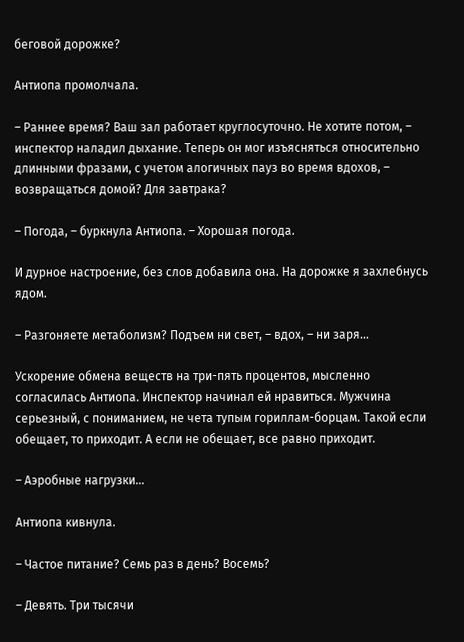беговой дорожке?

Антиопа промолчала.

– Раннее время? Ваш зал работает круглосуточно. Не хотите потом, – инспектор наладил дыхание. Теперь он мог изъясняться относительно длинными фразами, с учетом алогичных пауз во время вдохов, – возвращаться домой? Для завтрака?

– Погода, – буркнула Антиопа. – Хорошая погода.

И дурное настроение, без слов добавила она. На дорожке я захлебнусь ядом.

– Разгоняете метаболизм? Подъем ни свет, – вдох, – ни заря…

Ускорение обмена веществ на три-пять процентов, мысленно согласилась Антиопа. Инспектор начинал ей нравиться. Мужчина серьезный, с пониманием, не чета тупым гориллам-борцам. Такой если обещает, то приходит. А если не обещает, все равно приходит.

– Аэробные нагрузки…

Антиопа кивнула.

– Частое питание? Семь раз в день? Восемь?

– Девять. Три тысячи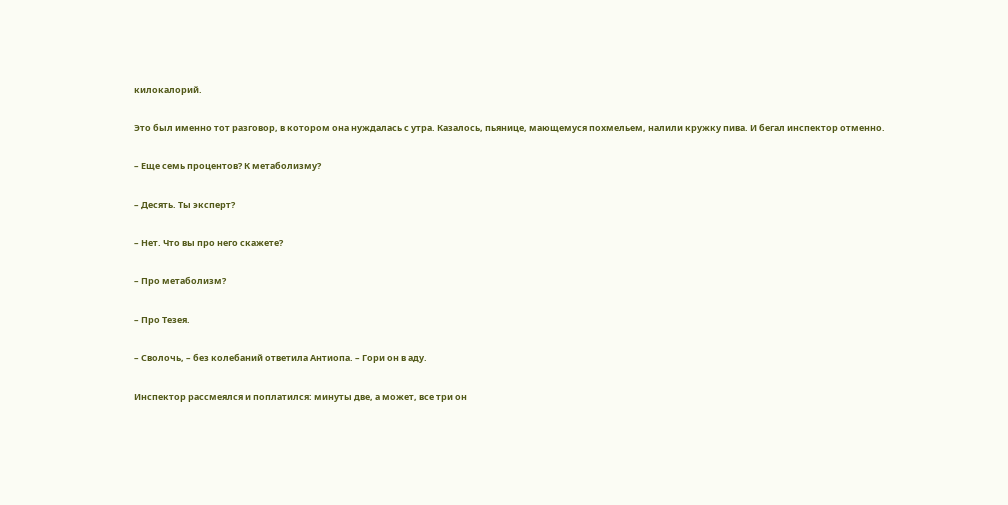килокалорий.

Это был именно тот разговор, в котором она нуждалась с утра. Казалось, пьянице, мающемуся похмельем, налили кружку пива. И бегал инспектор отменно.

– Еще семь процентов? К метаболизму?

– Десять. Ты эксперт?

– Нет. Что вы про него скажете?

– Про метаболизм?

– Про Тезея.

– Сволочь, – без колебаний ответила Антиопа. – Гори он в аду.

Инспектор рассмеялся и поплатился: минуты две, а может, все три он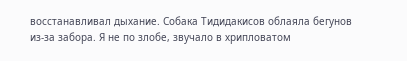восстанавливал дыхание. Собака Тидидакисов облаяла бегунов из-за забора. Я не по злобе, звучало в хрипловатом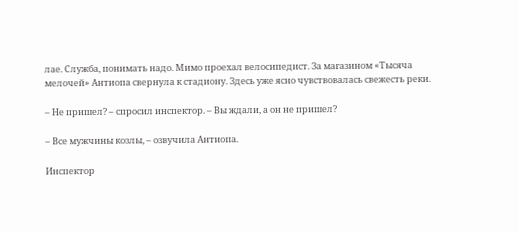лае. Служба, понимать надо. Мимо проехал велосипедист. За магазином «Тысяча мелочей» Антиопа свернула к стадиону. Здесь уже ясно чувствовалась свежесть реки.

– Не пришел? – спросил инспектор. – Вы ждали, а он не пришел?

– Все мужчины козлы, – озвучила Антиопа.

Инспектор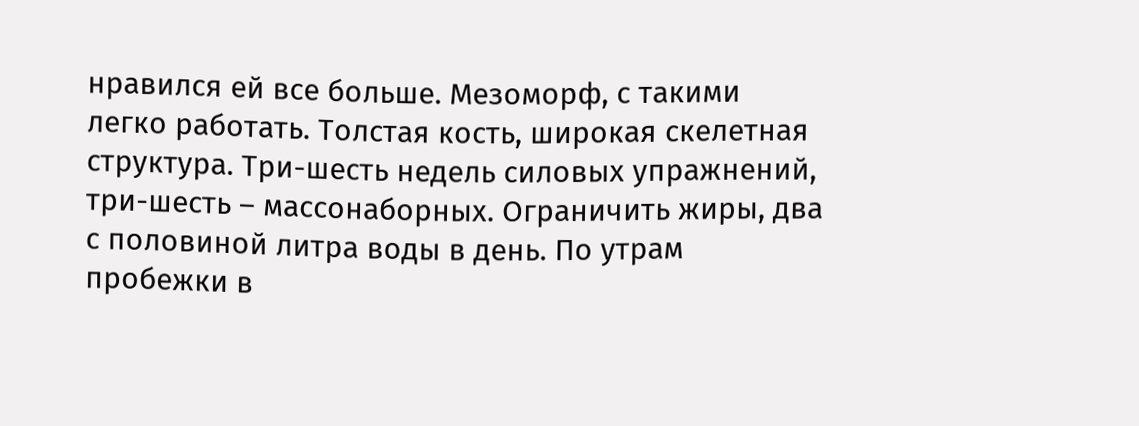нравился ей все больше. Мезоморф, с такими легко работать. Толстая кость, широкая скелетная структура. Три-шесть недель силовых упражнений, три-шесть – массонаборных. Ограничить жиры, два с половиной литра воды в день. По утрам пробежки в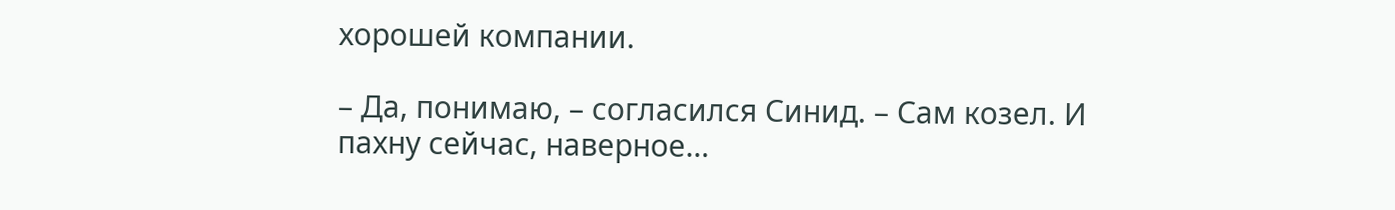хорошей компании.

– Да, понимаю, – согласился Синид. – Сам козел. И пахну сейчас, наверное…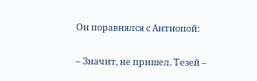Он поравнялся с Антиопой:

– Значит, не пришел. Тезей –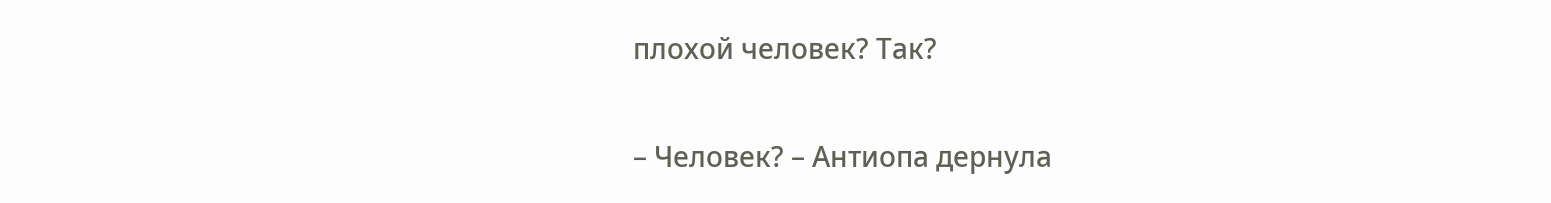плохой человек? Так?

– Человек? – Антиопа дернула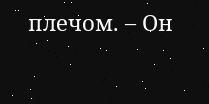плечом. – Он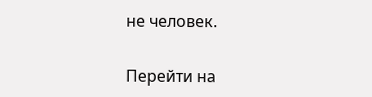не человек.

Перейти на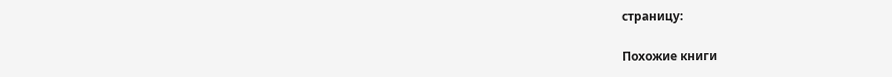страницу:

Похожие книги